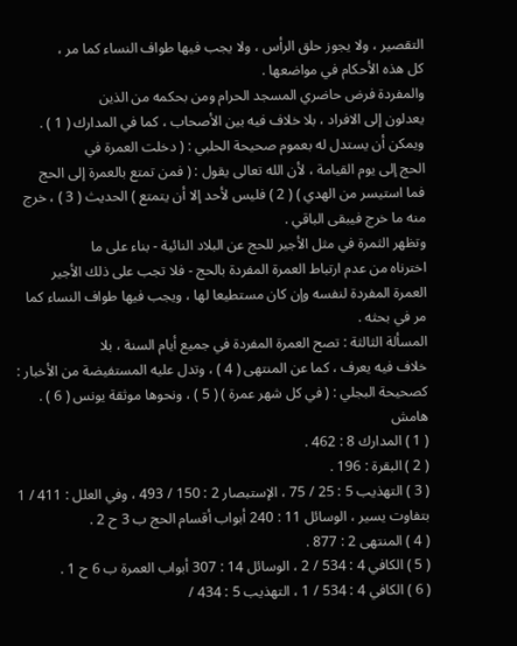التقصير ، ولا يجوز حلق الرأس ، ولا يجب فيها طواف النساء كما مر ،
كل هذه الأحكام في مواضعها .
والمفردة فرض حاضري المسجد الحرام ومن بحكمه من الذين
يعدلون إلى الافراد ، بلا خلاف فيه بين الأصحاب ، كما في المدارك ( 1 ) .
ويمكن أن يستدل له بعموم صحيحة الحلبي : ( دخلت العمرة في
الحج إلى يوم القيامة ، لأن الله تعالى يقول : ( فمن تمتع بالعمرة إلى الحج
فما استيسر من الهدي ) ( 2 ) فليس لأحد إلا أن يتمتع ) الحديث ( 3 ) ، خرج
منه ما خرج فيبقى الباقي .
وتظهر الثمرة في مثل الأجير للحج عن البلاد النائية - بناء على ما
اخترناه من عدم ارتباط العمرة المفردة بالحج - فلا تجب على ذلك الأجير
العمرة المفردة لنفسه وإن كان مستطيعا لها ، ويجب فيها طواف النساء كما
مر في بحثه .
المسألة الثالثة : تصح العمرة المفردة في جميع أيام السنة ، بلا
خلاف فيه يعرف ، كما عن المنتهى ( 4 ) ، وتدل عليه المستفيضة من الأخبار :
كصحيحة البجلي : ( في كل شهر عمرة ) ( 5 ) ، ونحوها موثقة يونس ( 6 ) .
هامش
( 1 ) المدارك 8 : 462 .
( 2 ) البقرة : 196 .
( 3 ) التهذيب 5 : 25 / 75 ، الإستبصار 2 : 150 / 493 ، وفي العلل : 411 / 1
بتفاوت يسير ، الوسائل 11 : 240 أبواب أقسام الحج ب 3 ح 2 .
( 4 ) المنتهى 2 : 877 .
( 5 ) الكافي 4 : 534 / 2 ، الوسائل 14 : 307 أبواب العمرة ب 6 ح 1 .
( 6 ) الكافي 4 : 534 / 1 ، التهذيب 5 : 434 /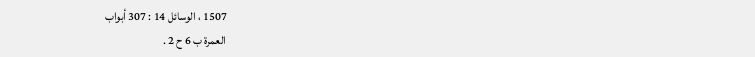1507 ، الوسائل 14 : 307 أبواب
العمرة ب 6 ح 2 .